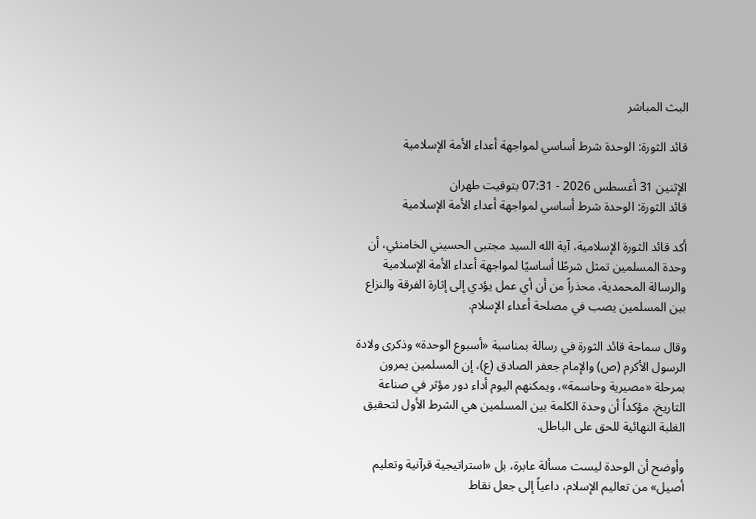البث المباشر

قائد الثورة: الوحدة شرط أساسي لمواجهة أعداء الأمة الإسلامية

الإثنين 31 أغسطس 2026 - 07:31 بتوقيت طهران
قائد الثورة: الوحدة شرط أساسي لمواجهة أعداء الأمة الإسلامية

أكد قائد الثورة الإسلامية، آية الله السيد مجتبى الحسيني الخامنئي، أن وحدة المسلمين تمثل شرطًا أساسيًا لمواجهة أعداء الأمة الإسلامية والرسالة المحمدية، محذراً من أن أي عمل يؤدي إلى إثارة الفرقة والنزاع بين المسلمين يصب في مصلحة أعداء الإسلام.

وقال سماحة قائد الثورة في رسالة بمناسبة «أسبوع الوحدة» وذكرى ولادة الرسول الأكرم (ص) والإمام جعفر الصادق (ع)، إن المسلمين يمرون بمرحلة «مصيرية وحاسمة»، ويمكنهم اليوم أداء دور مؤثر في صناعة التاريخ، مؤكداً أن وحدة الكلمة بين المسلمين هي الشرط الأول لتحقيق الغلبة النهائية للحق على الباطل.

وأوضح أن الوحدة ليست مسألة عابرة، بل «استراتيجية قرآنية وتعليم أصيل» من تعاليم الإسلام، داعياً إلى جعل نقاط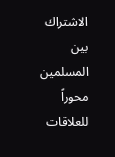الاشتراك بين المسلمين محوراً للعلاقات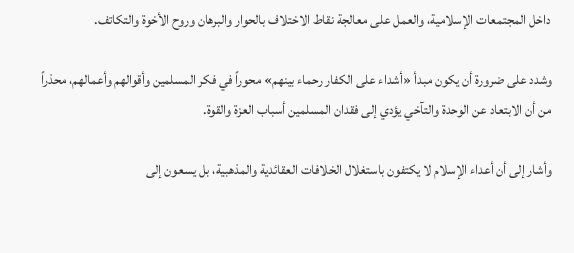داخل المجتمعات الإسلامية، والعمل على معالجة نقاط الاختلاف بالحوار والبرهان وروح الأخوة والتكاتف.

وشدد على ضرورة أن يكون مبدأ «أشداء على الكفار رحماء بينهم» محوراً في فكر المسلمين وأقوالهم وأعمالهم، محذراً من أن الابتعاد عن الوحدة والتآخي يؤدي إلى فقدان المسلمين أسباب العزة والقوة.

وأشار إلى أن أعداء الإسلام لا يكتفون باستغلال الخلافات العقائدية والمذهبية، بل يسعون إلى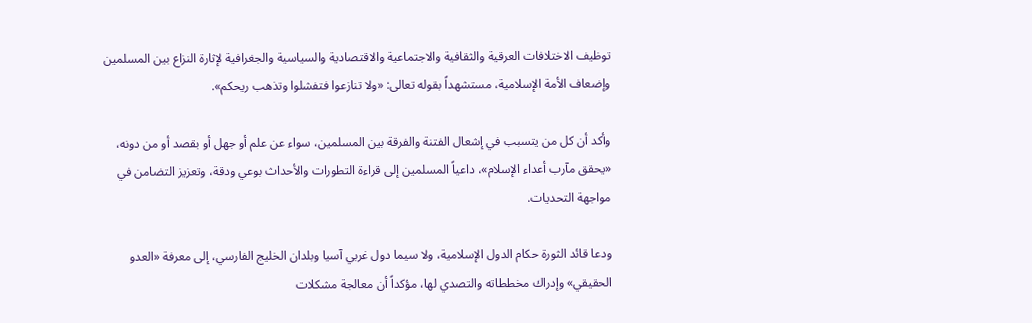توظيف الاختلافات العرقية والثقافية والاجتماعية والاقتصادية والسياسية والجغرافية لإثارة النزاع بين المسلمين وإضعاف الأمة الإسلامية، مستشهداً بقوله تعالى: «ولا تنازعوا فتفشلوا وتذهب ريحكم».

وأكد أن كل من يتسبب في إشعال الفتنة والفرقة بين المسلمين، سواء عن علم أو جهل أو بقصد أو من دونه، «يحقق مآرب أعداء الإسلام»، داعياً المسلمين إلى قراءة التطورات والأحداث بوعي ودقة، وتعزيز التضامن في مواجهة التحديات.

ودعا قائد الثورة حكام الدول الإسلامية، ولا سيما دول غربي آسيا وبلدان الخليج الفارسي، إلى معرفة «العدو الحقيقي» وإدراك مخططاته والتصدي لها، مؤكداً أن معالجة مشكلات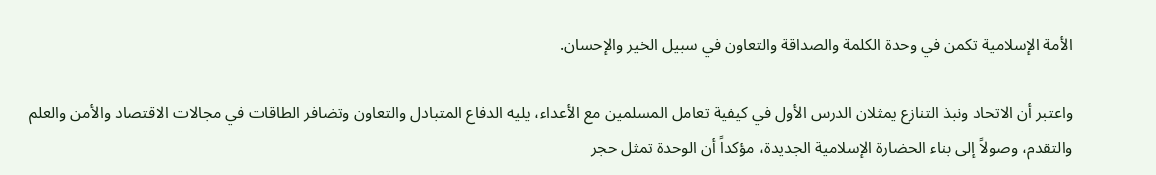الأمة الإسلامية تكمن في وحدة الكلمة والصداقة والتعاون في سبيل الخير والإحسان.

واعتبر أن الاتحاد ونبذ التنازع يمثلان الدرس الأول في كيفية تعامل المسلمين مع الأعداء، يليه الدفاع المتبادل والتعاون وتضافر الطاقات في مجالات الاقتصاد والأمن والعلم والتقدم، وصولاً إلى بناء الحضارة الإسلامية الجديدة، مؤكداً أن الوحدة تمثل حجر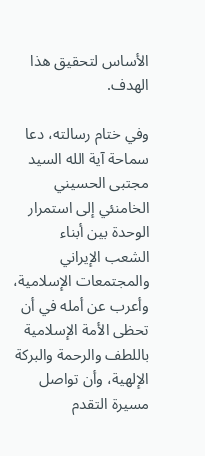الأساس لتحقيق هذا الهدف.

وفي ختام رسالته، دعا سماحة آية الله السيد مجتبى الحسيني الخامنئي إلى استمرار الوحدة بين أبناء الشعب الإيراني والمجتمعات الإسلامية، وأعرب عن أمله في أن تحظى الأمة الإسلامية باللطف والرحمة والبركة الإلهية، وأن تواصل مسيرة التقدم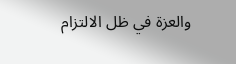والعزة في ظل الالتزام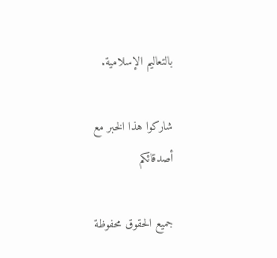بالتعاليم الإسلامية.

شاركوا هذا الخبر مع أصدقائكم

جميع الحقوق محفوظة